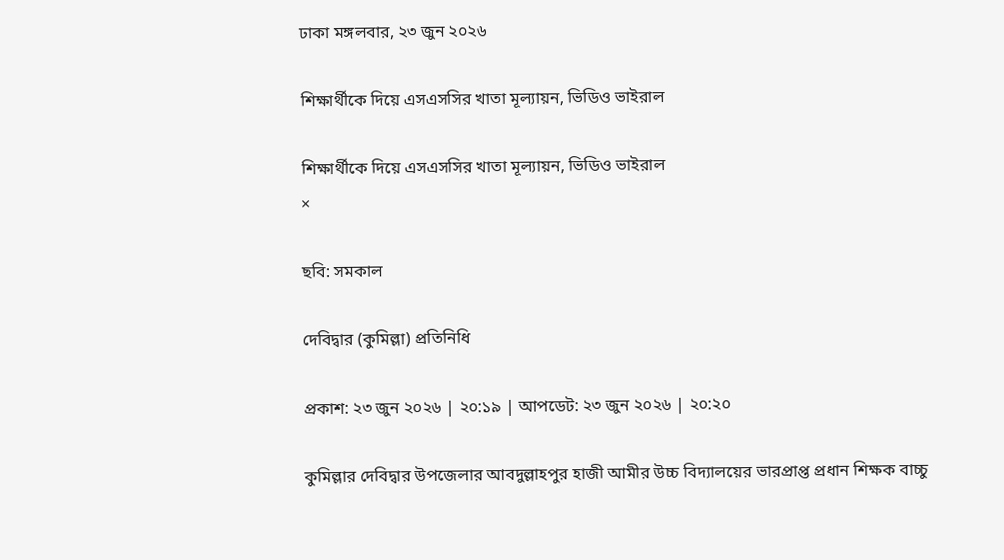ঢাকা মঙ্গলবার, ২৩ জুন ২০২৬

শিক্ষার্থীকে দিয়ে এসএসসির খাতা মূল্যায়ন, ভিডিও ভাইরাল

শিক্ষার্থীকে দিয়ে এসএসসির খাতা মূল্যায়ন, ভিডিও ভাইরাল
×

ছবি: সমকাল

দেবিদ্বার (কুমিল্লা) প্রতিনিধি

প্রকাশ: ২৩ জুন ২০২৬ | ২০:১৯ | আপডেট: ২৩ জুন ২০২৬ | ২০:২০

কুমিল্লার দেবিদ্বার উপজেলার আবদুল্লাহপুর হাজী আমীর উচ্চ বিদ্যালয়ের ভারপ্রাপ্ত প্রধান শিক্ষক বাচ্চু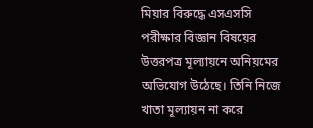মিয়ার বিরুদ্ধে এসএসসি পরীক্ষার বিজ্ঞান বিষয়ের উত্তরপত্র মূল্যায়নে অনিয়মের অভিযোগ উঠেছে। তিনি নিজে খাতা মূল্যায়ন না করে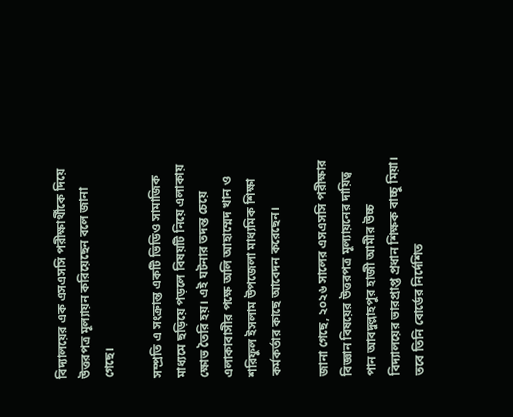বিদ্যালয়ের এক এসএসসি পরীক্ষার্থীকে দিয়ে উত্তরপত্র মূল্যায়ন করিয়েছেন বলে জানা গেছে।

সম্প্রতি এ সংক্রান্ত একটি ভিডিও সামাজিক মাধ্যমে ছড়িয়ে পড়লে বিষয়টি নিয়ে এলাকায় ক্ষোভ তৈরি হয়। এই ঘটনার তদন্ত চেয়ে এলাকাবাসীর পক্ষে অলি আহাম্মেদ খান ও শরিফুল ইসলাম উপজেলা মাধ্যমিক শিক্ষা কর্মকর্তার কাছে আবেদন করেছেন।

জানা গেছে, ২০২৬ সালের এসএসসি পরীক্ষার বিজ্ঞান বিষয়ের উত্তরপত্র মূল্যায়নের দায়িত্ব পান আবদুল্লাহপুর হাজী আমীর উচ্চ বিদ্যালয়ের ভারপ্রাপ্ত প্রধান শিক্ষক বাচ্চু মিয়া। তবে তিনি বোর্ডের নির্দেশিত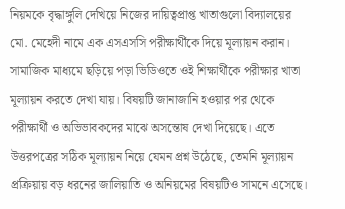নিয়মকে বৃদ্ধাঙ্গুলি দেখিয়ে নিজের দায়িত্বপ্রাপ্ত খাতাগুলো বিদ্যালয়ের মো. মেহেদী নামে এক এসএসসি পরীক্ষার্থীকে দিয়ে মূল্যায়ন করান। সামাজিক মাধ্যমে ছড়িয়ে পড়া ভিডিওতে ওই শিক্ষার্থীকে পরীক্ষার খাতা মূল্যায়ন করতে দেখা যায়। বিষয়টি জানাজানি হওয়ার পর থেকে পরীক্ষার্থী ও অভিভাবকদের মাঝে অসন্তোষ দেখা দিয়েছে। এতে উত্তরপত্রের সঠিক মূল্যায়ন নিয়ে যেমন প্রশ্ন উঠেছে, তেমনি মূল্যায়ন প্রক্রিয়ায় বড় ধরনের জালিয়াতি ও অনিয়মের বিষয়টিও সামনে এসেছে।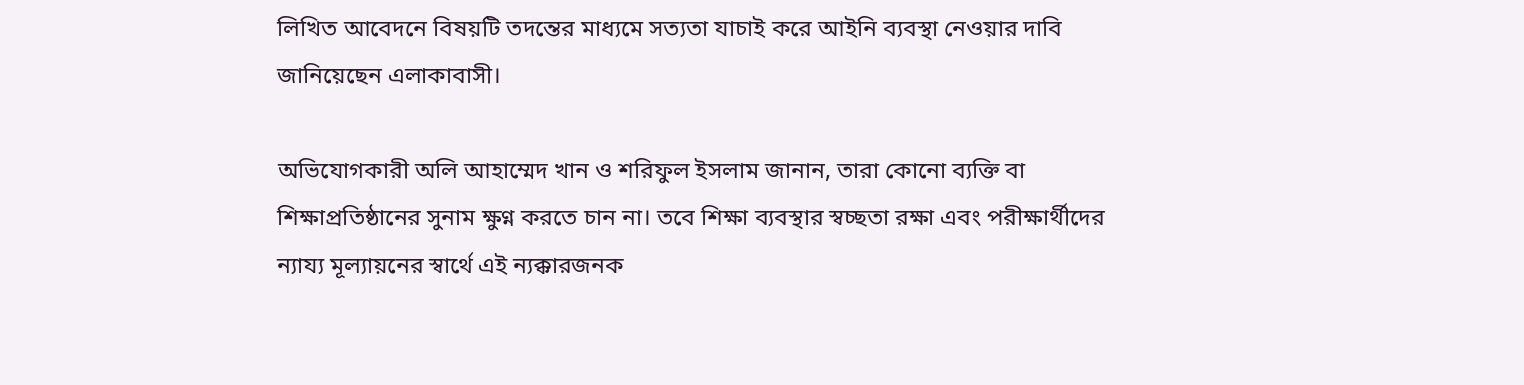লিখিত আবেদনে বিষয়টি তদন্তের মাধ্যমে সত্যতা যাচাই করে আইনি ব্যবস্থা নেওয়ার দাবি জানিয়েছেন এলাকাবাসী।

অভিযোগকারী অলি আহাম্মেদ খান ও শরিফুল ইসলাম জানান, তারা কোনো ব্যক্তি বা শিক্ষাপ্রতিষ্ঠানের সুনাম ক্ষুণ্ন করতে চান না। তবে শিক্ষা ব্যবস্থার স্বচ্ছতা রক্ষা এবং পরীক্ষার্থীদের ন্যায্য মূল্যায়নের স্বার্থে এই ন্যক্কারজনক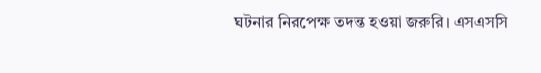ঘটনার নিরপেক্ষ তদন্ত হওয়া জরুরি। এসএসসি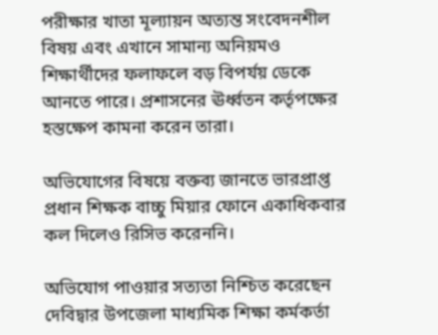পরীক্ষার খাতা মূল্যায়ন অত্যন্ত সংবেদনশীল বিষয় এবং এখানে সামান্য অনিয়মও শিক্ষার্থীদের ফলাফলে বড় বিপর্যয় ডেকে আনতে পারে। প্রশাসনের ঊর্ধ্বতন কর্তৃপক্ষের হস্তক্ষেপ কামনা করেন তারা।

অভিযোগের বিষয়ে বক্তব্য জানতে ভারপ্রাপ্ত প্রধান শিক্ষক বাচ্চু মিয়ার ফোনে একাধিকবার কল দিলেও রিসিভ করেননি।

অভিযোগ পাওয়ার সত্যতা নিশ্চিত করেছেন দেবিদ্বার উপজেলা মাধ্যমিক শিক্ষা কর্মকর্তা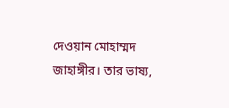দেওয়ান মোহাম্মদ জাহাঙ্গীর। তার ভাষ্য,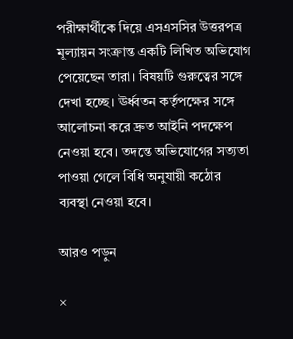পরীক্ষার্থীকে দিয়ে এসএসসির উত্তরপত্র মূল্যায়ন সংক্রান্ত একটি লিখিত অভিযোগ পেয়েছেন তারা। বিষয়টি গুরুত্বের সঙ্গে দেখা হচ্ছে। ঊর্ধ্বতন কর্তৃপক্ষের সঙ্গে আলোচনা করে দ্রুত আইনি পদক্ষেপ নেওয়া হবে। তদন্তে অভিযোগের সত্যতা পাওয়া গেলে বিধি অনুযায়ী কঠোর ব্যবস্থা নেওয়া হবে।

আরও পড়ুন

×